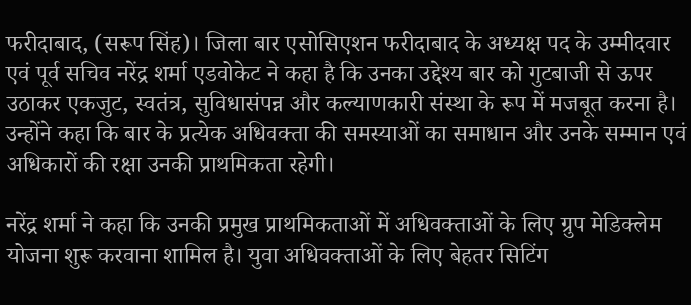फरीदाबाद, (सरूप सिंह)। जिला बार एसोसिएशन फरीदाबाद के अध्यक्ष पद के उम्मीदवार एवं पूर्व सचिव नरेंद्र शर्मा एडवोकेट ने कहा है कि उनका उद्देश्य बार को गुटबाजी से ऊपर उठाकर एकजुट, स्वतंत्र, सुविधासंपन्न और कल्याणकारी संस्था के रूप में मजबूत करना है। उन्होंने कहा कि बार के प्रत्येक अधिवक्ता की समस्याओं का समाधान और उनके सम्मान एवं अधिकारों की रक्षा उनकी प्राथमिकता रहेगी।

नरेंद्र शर्मा ने कहा कि उनकी प्रमुख प्राथमिकताओं में अधिवक्ताओं के लिए ग्रुप मेडिक्लेम योजना शुरू करवाना शामिल है। युवा अधिवक्ताओं के लिए बेहतर सिटिंग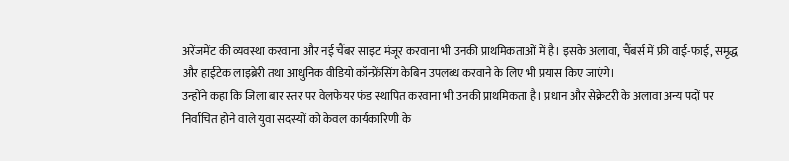अरेंजमेंट की व्यवस्था करवाना और नई चैंबर साइट मंजूर करवाना भी उनकी प्राथमिकताओं में है। इसके अलावा, चैंबर्स में फ्री वाई-फाई, समृद्ध और हाईटेक लाइब्रेरी तथा आधुनिक वीडियो कॉन्फ्रेंसिंग केबिन उपलब्ध करवाने के लिए भी प्रयास किए जाएंगे।
उन्होंने कहा कि जिला बार स्तर पर वेलफेयर फंड स्थापित करवाना भी उनकी प्राथमिकता है। प्रधान और सेक्रेटरी के अलावा अन्य पदों पर निर्वाचित होने वाले युवा सदस्यों को केवल कार्यकारिणी के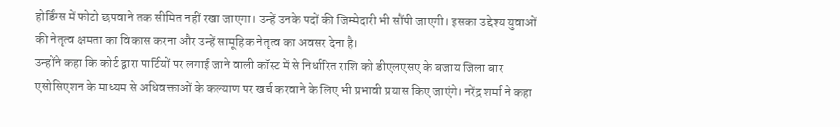होर्डिंग्स में फोटो छपवाने तक सीमित नहीं रखा जाएगा। उन्हें उनके पदों की जिम्मेदारी भी सौंपी जाएगी। इसका उद्देश्य युवाओं की नेतृत्व क्षमता का विकास करना और उन्हें सामूहिक नेतृत्व का अवसर देना है।
उन्होंने कहा कि कोर्ट द्वारा पार्टियों पर लगाई जाने वाली कॉस्ट में से निर्धारित राशि को डीएलएसए के बजाय जिला बार एसोसिएशन के माध्यम से अधिवक्ताओं के कल्याण पर खर्च करवाने के लिए भी प्रभावी प्रयास किए जाएंगे। नरेंद्र शर्मा ने कहा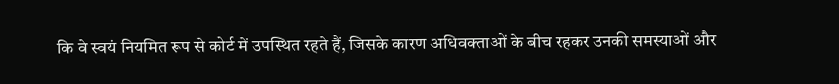कि वे स्वयं नियमित रूप से कोर्ट में उपस्थित रहते हैं, जिसके कारण अधिवक्ताओं के बीच रहकर उनकी समस्याओं और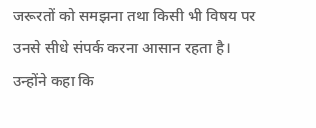जरूरतों को समझना तथा किसी भी विषय पर उनसे सीधे संपर्क करना आसान रहता है।
उन्होंने कहा कि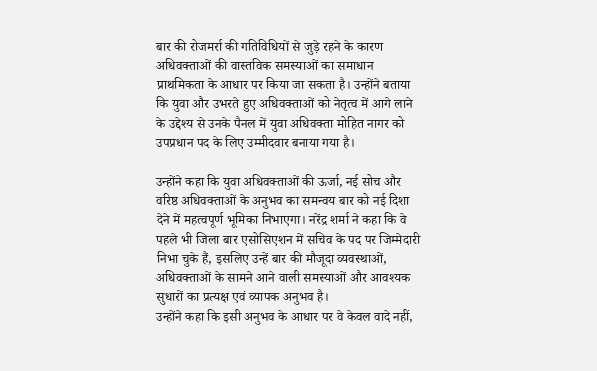बार की रोजमर्रा की गतिविधियों से जुड़े रहने के कारण अधिवक्ताओं की वास्तविक समस्याओं का समाधान प्राथमिकता के आधार पर किया जा सकता है। उन्होंने बताया कि युवा और उभरते हुए अधिवक्ताओं को नेतृत्व में आगे लाने के उद्देश्य से उनके पैनल में युवा अधिवक्ता मोहित नागर को उपप्रधान पद के लिए उम्मीदवार बनाया गया है।

उन्होंने कहा कि युवा अधिवक्ताओं की ऊर्जा, नई सोच और वरिष्ठ अधिवक्ताओं के अनुभव का समन्वय बार को नई दिशा देने में महत्वपूर्ण भूमिका निभाएगा। नरेंद्र शर्मा ने कहा कि वे पहले भी जिला बार एसोसिएशन में सचिव के पद पर जिम्मेदारी निभा चुके हैं, इसलिए उन्हें बार की मौजूदा व्यवस्थाओं, अधिवक्ताओं के सामने आने वाली समस्याओं और आवश्यक सुधारों का प्रत्यक्ष एवं व्यापक अनुभव है।
उन्होंने कहा कि इसी अनुभव के आधार पर वे केवल वादे नहीं,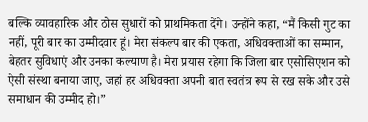बल्कि व्यावहारिक और ठोस सुधारों को प्राथमिकता देंगे। उन्होंने कहा, “मैं किसी गुट का नहीं, पूरी बार का उम्मीदवार हूं। मेरा संकल्प बार की एकता, अधिवक्ताओं का सम्मान, बेहतर सुविधाएं और उनका कल्याण है। मेरा प्रयास रहेगा कि जिला बार एसोसिएशन को ऐसी संस्था बनाया जाए, जहां हर अधिवक्ता अपनी बात स्वतंत्र रूप से रख सके और उसे समाधान की उम्मीद हो।”